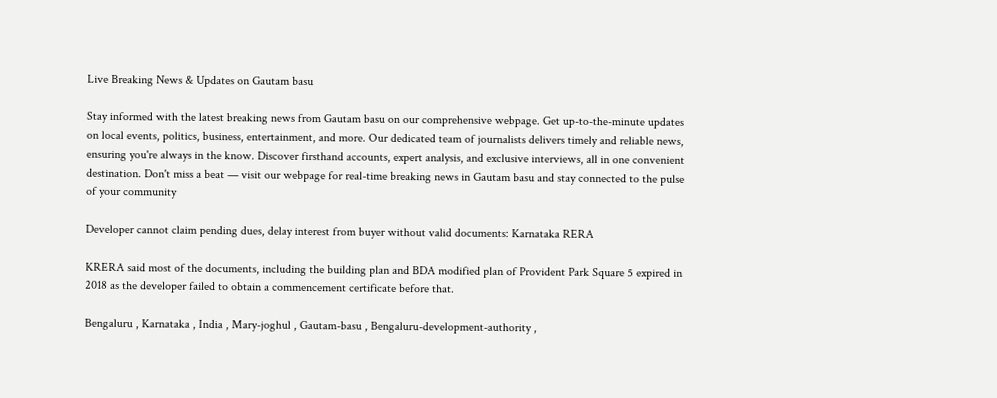Live Breaking News & Updates on Gautam basu

Stay informed with the latest breaking news from Gautam basu on our comprehensive webpage. Get up-to-the-minute updates on local events, politics, business, entertainment, and more. Our dedicated team of journalists delivers timely and reliable news, ensuring you're always in the know. Discover firsthand accounts, expert analysis, and exclusive interviews, all in one convenient destination. Don't miss a beat — visit our webpage for real-time breaking news in Gautam basu and stay connected to the pulse of your community

Developer cannot claim pending dues, delay interest from buyer without valid documents: Karnataka RERA

KRERA said most of the documents, including the building plan and BDA modified plan of Provident Park Square 5 expired in 2018 as the developer failed to obtain a commencement certificate before that.

Bengaluru , Karnataka , India , Mary-joghul , Gautam-basu , Bengaluru-development-authority ,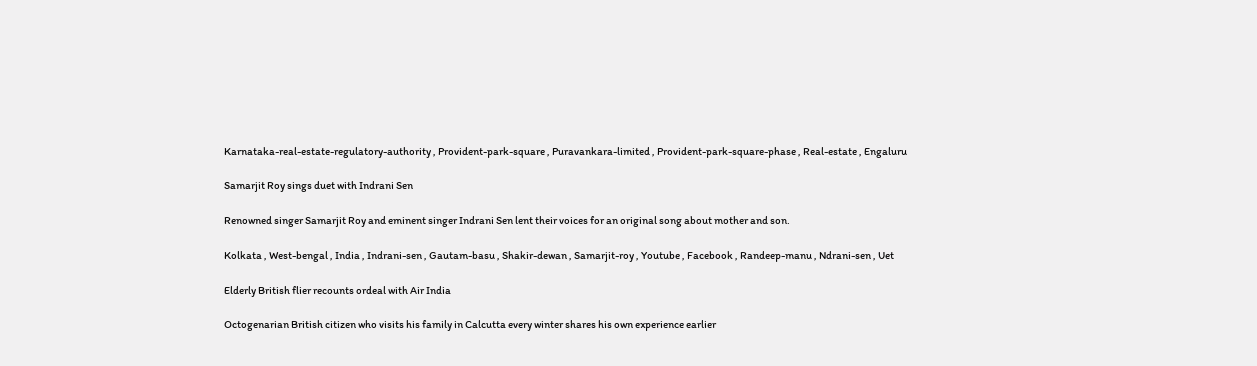Karnataka-real-estate-regulatory-authority , Provident-park-square , Puravankara-limited , Provident-park-square-phase , Real-estate , Engaluru

Samarjit Roy sings duet with Indrani Sen

Renowned singer Samarjit Roy and eminent singer Indrani Sen lent their voices for an original song about mother and son.

Kolkata , West-bengal , India , Indrani-sen , Gautam-basu , Shakir-dewan , Samarjit-roy , Youtube , Facebook , Randeep-manu , Ndrani-sen , Uet

Elderly British flier recounts ordeal with Air India

Octogenarian British citizen who visits his family in Calcutta every winter shares his own experience earlier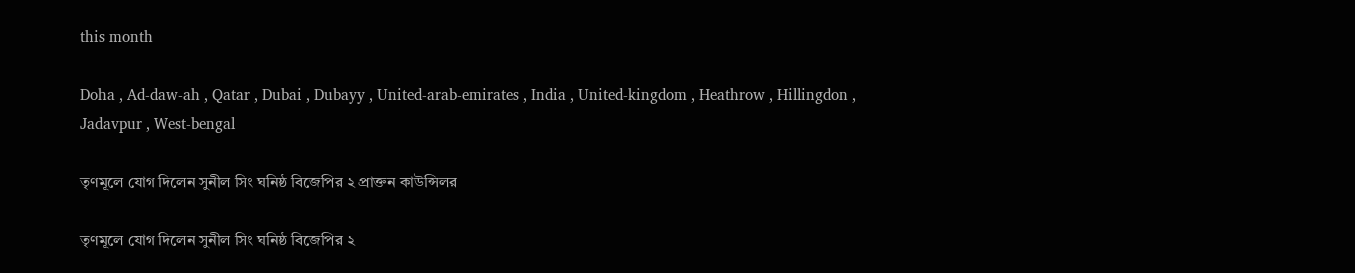this month

Doha , Ad-daw-ah , Qatar , Dubai , Dubayy , United-arab-emirates , India , United-kingdom , Heathrow , Hillingdon , Jadavpur , West-bengal

তৃণমূলে যোগ দিলেন সুনীল সিং ঘনিষ্ঠ বিজেপির ২ প্রাক্তন কাউন্সিলর

তৃণমূলে যোগ দিলেন সুনীল সিং ঘনিষ্ঠ বিজেপির ২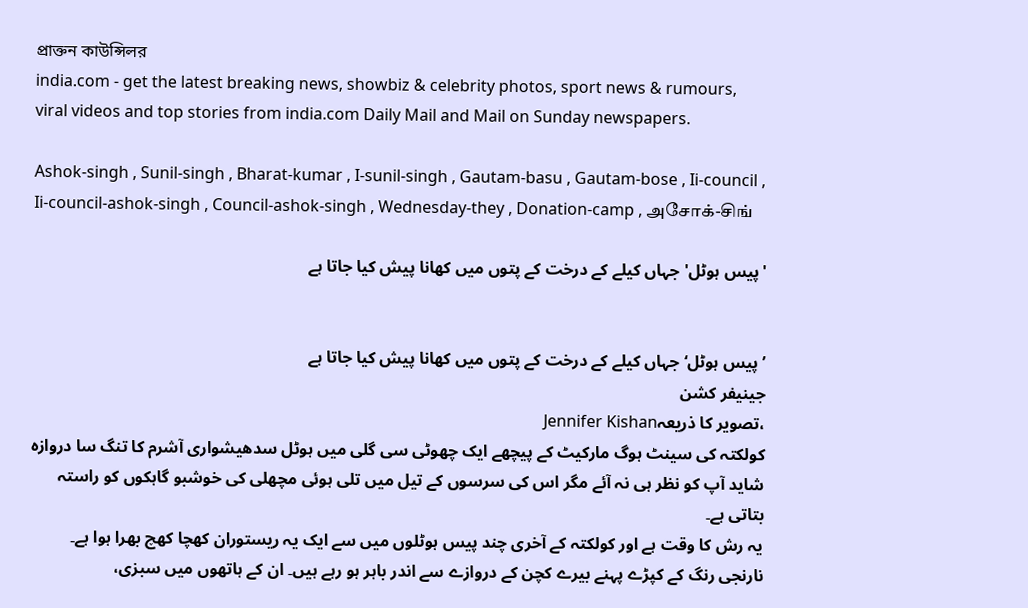প্রাক্তন কাউন্সিলর
india.com - get the latest breaking news, showbiz & celebrity photos, sport news & rumours, viral videos and top stories from india.com Daily Mail and Mail on Sunday newspapers.

Ashok-singh , Sunil-singh , Bharat-kumar , I-sunil-singh , Gautam-basu , Gautam-bose , Ii-council , Ii-council-ashok-singh , Council-ashok-singh , Wednesday-they , Donation-camp , அசோக்-சிங்

'پیس ہوٹل' جہاں کیلے کے درخت کے پتوں میں کھانا پیش کیا جاتا ہے


’پیس ہوٹل‘ جہاں کیلے کے درخت کے پتوں میں کھانا پیش کیا جاتا ہے
جینیفر کشن
،تصویر کا ذریعہJennifer Kishan
کولکتہ کی سینٹ ہوگ مارکیٹ کے پیچھے ایک چھوٹی سی گلی میں ہوٹل سدھیشواری آشرم کا تنگ سا دروازہ شاید آپ کو نظر ہی نہ آئے مگر اس کی سرسوں کے تیل میں تلی ہوئی مچھلی کی خوشبو گاہکوں کو راستہ بتاتی ہے۔
یہ رش کا وقت ہے اور کولکتہ کے آخری چند پیس ہوٹلوں میں سے ایک یہ ریستوران کھچا کھچ بھرا ہوا ہے۔ نارنجی رنگ کے کپڑے پہنے بیرے کچن کے دروازے سے اندر باہر ہو رہے ہیں۔ ان کے ہاتھوں میں سبزی،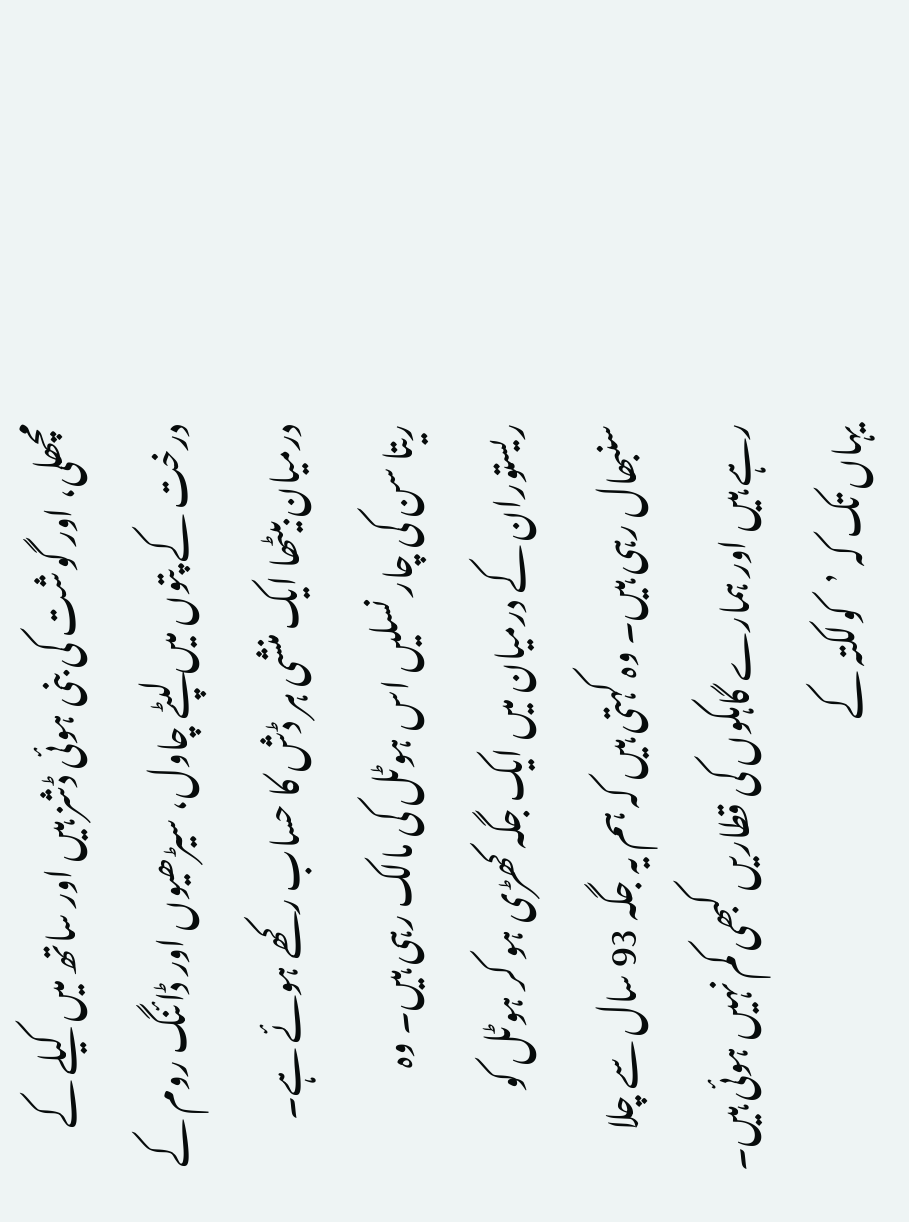مچھلی، اور گوشت کی بنی ہوئی ڈشز ہیں اور ساتھ میں کیلے کے درخت کے پتوں میں لپٹے چاول، سیڑھیوں اور ڈائنگ روم کے درمیان بیٹھا ایک منشی ہر ڈش کا حساب رکھے ہوئے ہے۔
ریتا سن کی چار نسلیں اس ہوٹل کی مالک رہی ہیں۔ وہ ریستوران کے درمیان میں ایک جگہ کھڑی ہو کر ہوٹل کو سنبھال رہی ہیں۔ وہ کہتی ہیں کہ ہم یہ جگہ 93 سال سے چلا رہے ہیں اور ہمارے گاہکوں کی قطاریں کبھی کم نہیں ہوئی ہیں۔ یہاں تک کہ ’کولکتہ کے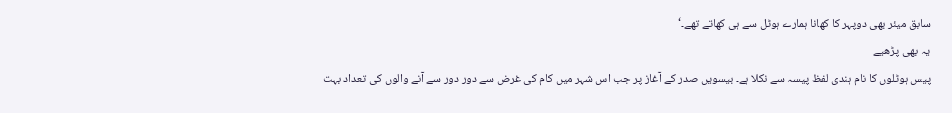سابق میئر بھی دوپہر کا کھانا ہمارے ہوٹل سے ہی کھاتے تھے۔‘
یہ بھی پڑھیے
پیس ہوٹلوں کا نام ہندی لفظ پیسہ سے نکلا ہے۔ بیسویں صدر کے آغاز پر جب اس شہر میں کام کی غرض سے دور دور سے آنے والوں کی تعداد بہت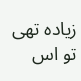زیادہ تھی تو اس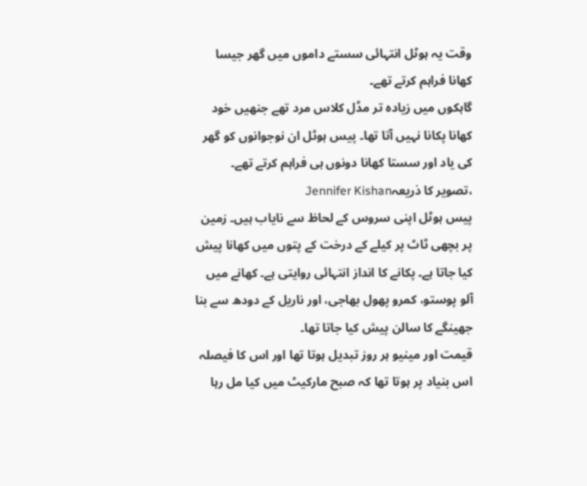وقت یہ ہوٹل انتہائی سستے داموں میں گھر جیسا کھانا فراہم کرتے تھے۔
گاہکوں میں زیادہ تر مڈل کلاس مرد تھے جنھیں خود کھانا پکانا نہیں آتا تھا۔ پیس ہوٹل ان نوجوانوں کو گھر کی یاد اور سستا کھانا دونوں ہی فراہم کرتے تھے۔
،تصویر کا ذریعہJennifer Kishan
پیس ہوٹل اپنی سروس کے لحاظ سے نایاب ہیں۔ زمین پر بچھی ٹاٹ پر کیلے کے درخت کے پتوں میں کھانا پیش کیا جاتا ہے۔ پکانے کا انداز انتہائی روایتی ہے۔ کھانے میں آلو پوستو، کمرو پھول بھاجی، اور ناریل کے دودھ سے بنا جھینگے کا سالن پیش کیا جاتا تھا۔
قیمت اور مینیو ہر روز تبدیل ہوتا تھا اور اس کا فیصلہ اس بنیاد پر ہوتا تھا کہ صبح مارکیٹ میں کیا مل رہا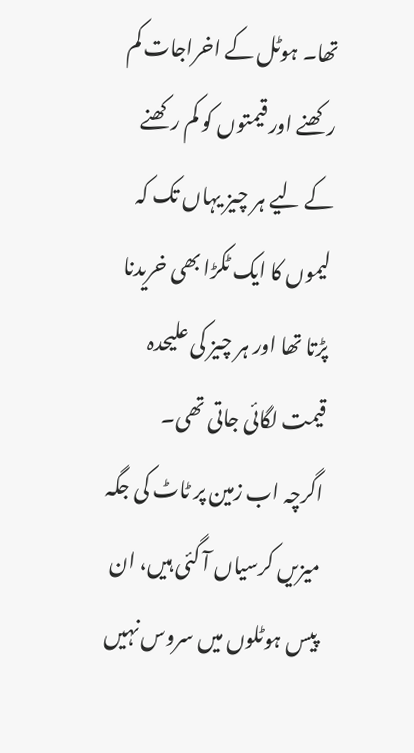تھا۔ ہوٹل کے اخراجات کم رکھنے اور قیمتوں کو کم رکھنے کے لیے ہر چیز یہاں تک کہ لیموں کا ایک ٹکڑا بھی خریدنا پڑتا تھا اور ہر چیز کی علیحدہ قیمت لگائی جاتی تھی۔
اگرچہ اب زمین پر ٹاٹ کی جگہ میزیں کرسیاں آ گئی ہیں، ان پیس ہوٹلوں میں سروس نہیں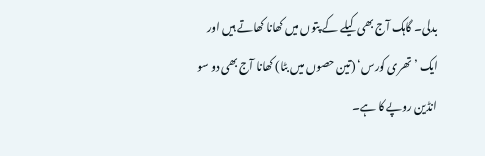بدلی۔ گاہک آج بھی کیلے کے پتوں میں کھانا کھاتے ہیں اور ایک ’تھری کورس‘ (تین حصوں میں بٹا) کھانا آج بھی دو سو انڈین روپے کا ہے۔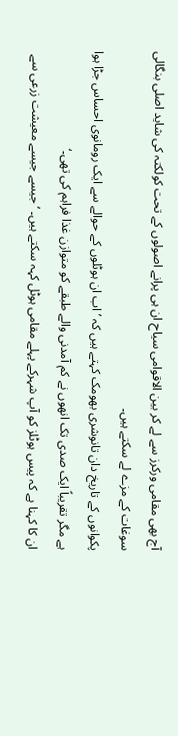آج بھی مقامی ورکرز سے لے کر بین الاقوامی سیاح ان ہی پرانے اصولوں کے تحت کولکتہ کی شاید اصلی بنگالی سوغات کے مزے لے سکتے ہیں۔
پکوانوں کے تاریخ دان تانوشری بھومک کہتے ہیں کہ ’اب ان ہوٹلوں کے حوالے سے ایک رومانوی احساس جڑا ہوا ہے مگر تقریباً ایک صدی تک انھوں نے کم آمدنی والے طبقے کو متوازن غذا فراہم کی تھی۔‘
ان کا کہنا ہے کہ پیس ہوٹلز کو آپ شہرکے پہلے مقامی ہوٹل کہہ سکتے ہیں۔ ‘جیسے جیسے معیشت زرعی سے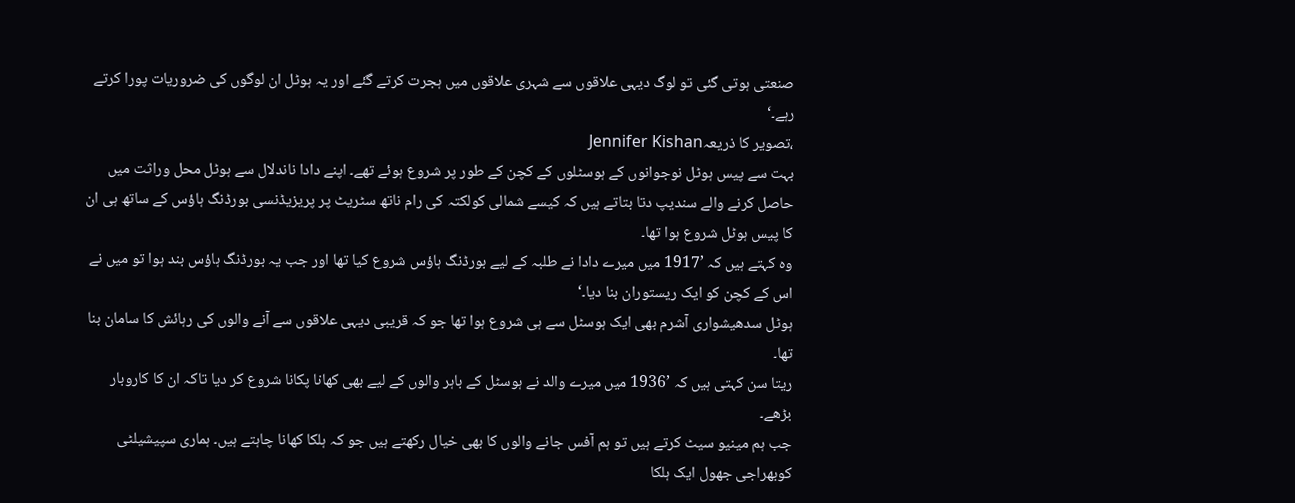صنعتی ہوتی گئی تو لوگ دیہی علاقوں سے شہری علاقوں میں ہجرت کرتے گئے اور یہ ہوٹل ان لوگوں کی ضروریات پورا کرتے رہے۔‘
،تصویر کا ذریعہJennifer Kishan
بہت سے پیس ہوٹل نوجوانوں کے ہوسٹلوں کے کچن کے طور پر شروع ہوئے تھے۔ اپنے دادا ناندلال سے ہوٹل محل وراثت میں حاصل کرنے والے سندیپ دتا بتاتے ہیں کہ کیسے شمالی کولکتہ کی رام ناتھ سٹریٹ پر پریزیڈنسی بورڈنگ ہاؤس کے ساتھ ہی ان کا پیس ہوٹل شروع ہوا تھا۔
وہ کہتے ہیں کہ ’1917 میں میرے دادا نے طلبہ کے لیے بورڈنگ ہاؤس شروع کیا تھا اور جب یہ بورڈنگ ہاؤس بند ہوا تو میں نے اس کے کچن کو ایک ریستوران بنا دیا۔‘
ہوٹل سدھیشواری آشرم بھی ایک ہوسٹل سے ہی شروع ہوا تھا جو کہ قریبی دیہی علاقوں سے آنے والوں کی رہائش کا سامان بنا تھا۔
ریتا سن کہتی ہیں کہ ’1936 میں میرے والد نے ہوسٹل کے باہر والوں کے لیے بھی کھانا پکانا شروع کر دیا تاکہ ان کا کاروبار بڑھے۔
جب ہم مینیو سیٹ کرتے ہیں تو ہم آفس جانے والوں کا بھی خیال رکھتے ہیں جو کہ ہلکا کھانا چاہتے ہیں۔ ہماری سپیشیلٹی کوبھراجی جھول ایک ہلکا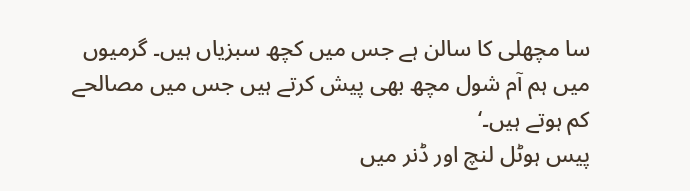سا مچھلی کا سالن ہے جس میں کچھ سبزیاں ہیں۔ گرمیوں میں ہم آم شول مچھ بھی پیش کرتے ہیں جس میں مصالحے کم ہوتے ہیں۔‘
پیس ہوٹل لنچ اور ڈنر میں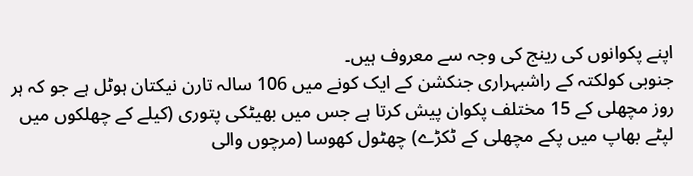اپنے پکوانوں کی رینج کی وجہ سے معروف ہیں۔
جنوبی کولکتہ کے راشبہراری جنکشن کے ایک کونے میں 106 سالہ تارن نیکتان ہوٹل ہے جو کہ ہر روز مچھلی کے 15 مختلف پکوان پیش کرتا ہے جس میں بھیٹکی پتوری (کیلے کے چھلکوں میں لپٹے بھاپ میں پکے مچھلی کے ٹکڑے) چھٹول کھوسا (مرچوں والی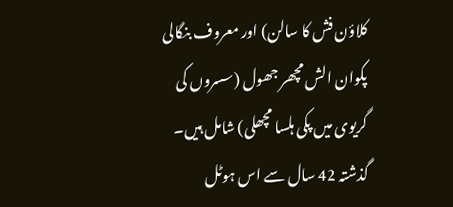کلاؤن فش کا سالن) اور معروف بنگالی پکوان الش مچھر جھول (سسروں کی گریوی میں پکی ہلسا مچھلی) شامل ہیں۔ گذشتہ 42 سال سے اس ہوٹل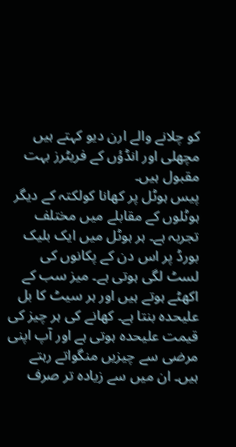کو چلانے والے ارن دیو کہتے ہیں مچھلی اور انڈؤں کے فریٹرز بہت مقبول ہیں۔
پیس ہوٹل پر کھانا کولکتہ کے دیگر ہوٹلوں کے مقابلے میں مختلف تجربہ ہے۔ ہر ہوٹل میں ایک بلیک بورڈ پر اس دن کے پکانوں کی لسٹ لگی ہوتی ہے۔ میز سب کے اکھٹے ہوتے ہیں اور ہر سیٹ کا بل علیحدہ بنتا ہے۔ کھانے کی ہر چیز کی قیمت علیحدہ ہوتی ہے اور آپ اپنی مرضی سے چیزیں منگواتے رہتے ہیں۔ ان میں سے زیادہ تر صرف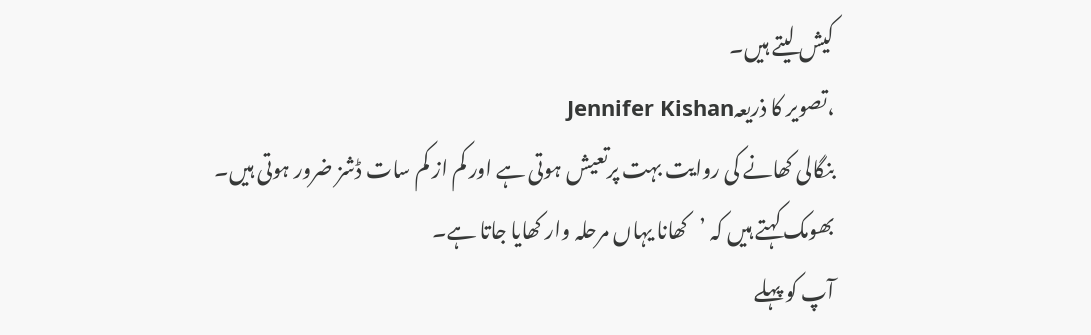کیش لیتے ہیں۔
،تصویر کا ذریعہJennifer Kishan
بنگالی کھانے کی روایت بہت پرتعیش ہوتی ہے اور کم از کم سات ڈشز ضرور ہوتی ہیں۔ بھومک کہتے ہیں کہ ’کھانا یہاں مرحلہ وار کھایا جاتا ہے۔
آپ کو پہلے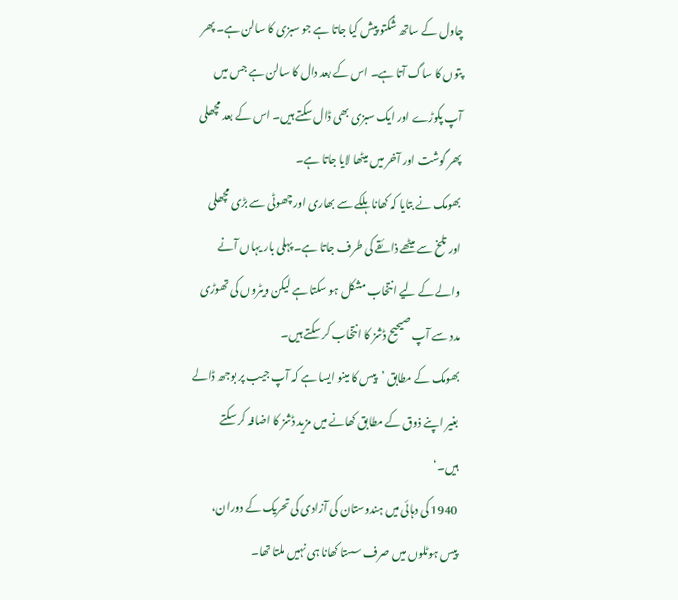چاول کے ساتھ شُکتو پیش کیا جاتا ہے جو سبزی کا سالن ہے۔ پھر پتوں کا ساگ آتا ہے۔ اس کے بعد دال کا سالن ہے جس میں آپ پکوڑے اور ایک سبزی بھی ڈال سکتے ہیں۔ اس کے بعد مچھلی پھر گوشت اور آخر میں میٹھا لایا جاتا ہے۔
بھومک نے بتایا کہ کھانا ہلکے سے بھاری اور چھوٹی سے بڑی مچھلی اور تلخ سے میٹھے ذائقے کی طرف جاتا ہے۔ پہلی بار یہاں آنے والے کے لیے انتخاب مشکل ہو سکتا ہے لیکن ویٹروں کی تھوڑی مدد سے آپ صیحیح ڈشز کا انتخاب کر سکتے ہیں۔
بھومک کے مطابق ’پیس کا مینو ایسا ہے کہ آپ جیب پر بوجھ ڈالے بغیر اپنے ذوق کے مطابق کھانے میں مزید ڈشز کا اضافہ کر سکتے ہیں۔‘
1940 کی دہائی میں ہندوستان کی آزادی کی تحریک کے دوران، پیس ہوٹلوں میں صرف سستا کھانا ہی نہیں ملتا تھا۔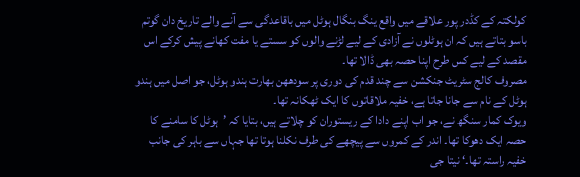کولکتہ کے کڈدر پور علاقے میں واقع ینگ بنگال ہوٹل میں باقاعدگی سے آنے والے تاریخ دان گوتم باسو بتاتے ہیں کہ ان ہوٹلوں نے آزادی کے لیے لڑنے والوں کو سستے یا مفت کھانے پیش کرکے اس مقصد کے لیے کس طرح اپنا حصہ بھی ڈالا تھا۔
مصروف کالج سٹریٹ جنکشن سے چند قدم کی دوری پر سودھھن بھارت ہندو ہوٹل، جو اصل میں ہندو ہوٹل کے نام سے جانا جاتا ہے، خفیہ ملاقاتوں کا ایک ٹھکانہ تھا۔
ویوک کمار سنگھ نے، جو اب اپنے دادا کے ریستوران کو چلاتے ہیں، بتایا کہ ’ہوٹل کا سامنے کا حصہ ایک دھوکا تھا۔ اندر کے کمروں سے پیچھے کی طرف نکلنا ہوتا تھا جہاں سے باہر کی جانب خفیہ راستہ تھا۔‘ نیتا جی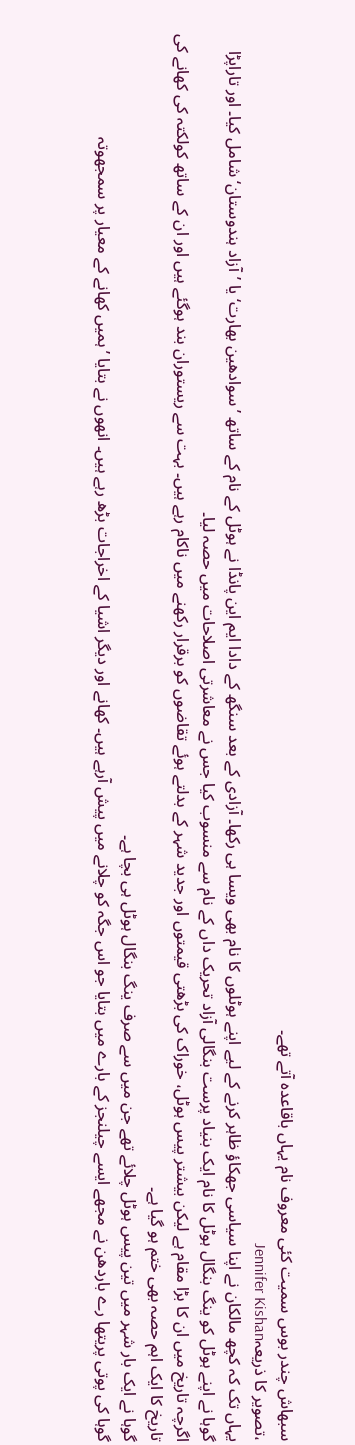سبھاش چندر بوس سمیت کئی معروف نام یہاں باقاعدہ آتے تھے۔
،تصویر کا ذریعہJennifer Kishan
یہاں تک کہ کچھ مالکان نے اپنا سیاسی جھکاؤ ظاہر کرنے کے لیے اپنے ہوٹلوں کا نام بھی ویسا ہی رکھا۔ آزادی کے بعد سنگھ کے دادا ایم این پانڈا نے ہوٹل کے نام کے ساتھ ’سوادھین بھارت‘ یا ’آزاد ہندوستان‘ شامل کیا۔ اور تاراپڑا گوہا نے اپنے ہوٹل کو ینگ بنگال ہوٹل کا نام ایک بنیاد پرست بنگالی آزاد تحریک داں کے نام سے منسوب کیا جس نے معاشرتی اصلاحات میں حصہ لیا۔
اگرچہ تاریخ میں ان کا بڑا مقام ہے لیکن بیشتر پیس ہوٹل، خوراک کی بڑھتی قیمتوں اور جدید شہر کے بدلتے ہوئے تقاضوں کو برقرار رکھنے میں ناکام رہے ہیں۔ بہت سے ریستوران بند ہوگئے ہیں اور ان کے ساتھ کولکتہ کی کھانے کی تاریخ کا ایک اہم حصہ بھی ختم ہو گیا ہے۔
گوہا نے ایک بار شہر میں تین پیس ہوٹل چلائے تھے جن میں سے صرف ینگ بنگال ہوٹل ہی بچا ہے۔
گوہا کی پوتی پریتھا رے باردھن نے مجھے ایسے چیلنجز کے بارے میں بتایا جو اس جگہ کو چلانے میں پیش آرہے ہیں۔ کھانے اور دیگر اشیا کے اخراجات بڑھ رہے ہیں۔ انھوں نے بتایا ’ہمیں کھانے کے معیار پر سمجھوتہ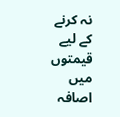نہ کرنے کے لیے قیمتوں میں اصافہ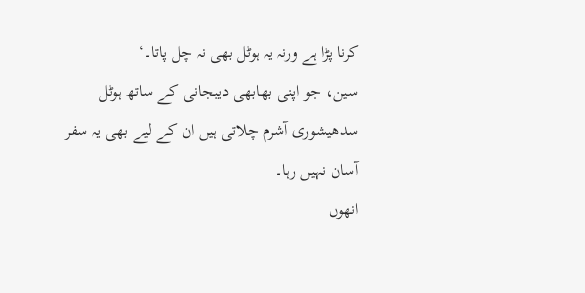کرنا پڑا ہے ورنہ یہ ہوٹل بھی نہ چل پاتا۔‘
سین، جو اپنی بھابھی دیبجانی کے ساتھ ہوٹل سدھیشوری آشرم چلاتی ہیں ان کے لیے بھی یہ سفر آسان نہیں رہا۔
انھوں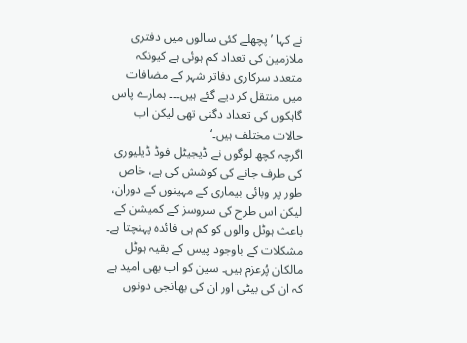نے کہا ’پچھلے کئی سالوں میں دفتری ملازمین کی تعداد کم ہوئی ہے کیونکہ متعدد سرکاری دفاتر شہر کے مضافات میں منتقل کر دیے گئے ہیں۔۔۔ ہمارے پاس گاہکوں کی تعداد دگنی تھی لیکن اب حالات مختلف ہیں۔‘
اگرچہ کچھ لوگوں نے ڈیجیٹل فوڈ ڈیلیوری کی طرف جانے کی کوشش کی ہے، خاص طور پر وبائی بیماری کے مہینوں کے دوران، لیکن اس طرح کی سروسز کے کمیشن کے باعث ہوٹل والوں کو کم ہی فائدہ پہنچتا ہے۔
مشکلات کے باوجود پیس کے بقیہ ہوٹل مالکان پُرعزم ہیں۔ سین کو اب بھی امید ہے کہ ان کی بیٹی اور ان کی بھانجی دونوں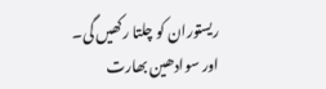ریستوران کو چلتا رکھیں گی۔
اور سوادھین بھارت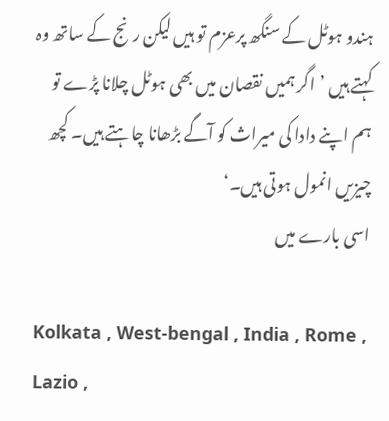ہندو ہوٹل کے سنگھ پرعزم تو ہیں لیکن رنج کے ساتھ وہ کہتے ہیں ’اگر ہمیں نقصان میں بھی ہوٹل چلانا پڑے تو ہم اپنے دادا کی میراث کو آگے بڑھانا چاہتے ہیں۔ کچھ چیزیں انمول ہوتی ہیں۔‘
اسی بارے میں

Kolkata , West-bengal , India , Rome , Lazio ,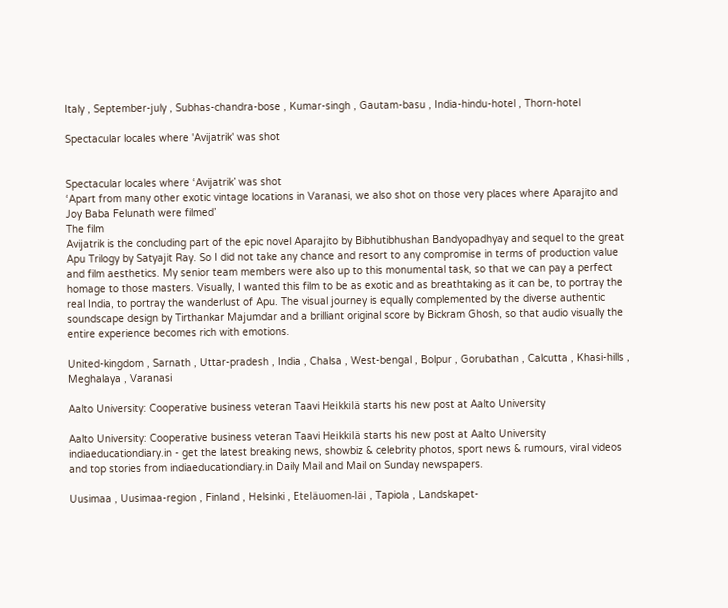Italy , September-july , Subhas-chandra-bose , Kumar-singh , Gautam-basu , India-hindu-hotel , Thorn-hotel

Spectacular locales where 'Avijatrik' was shot


Spectacular locales where ‘Avijatrik’ was shot
‘Apart from many other exotic vintage locations in Varanasi, we also shot on those very places where Aparajito and Joy Baba Felunath were filmed’
The film
Avijatrik is the concluding part of the epic novel Aparajito by Bibhutibhushan Bandyopadhyay and sequel to the great Apu Trilogy by Satyajit Ray. So I did not take any chance and resort to any compromise in terms of production value and film aesthetics. My senior team members were also up to this monumental task, so that we can pay a perfect homage to those masters. Visually, I wanted this film to be as exotic and as breathtaking as it can be, to portray the real India, to portray the wanderlust of Apu. The visual journey is equally complemented by the diverse authentic soundscape design by Tirthankar Majumdar and a brilliant original score by Bickram Ghosh, so that audio visually the entire experience becomes rich with emotions.

United-kingdom , Sarnath , Uttar-pradesh , India , Chalsa , West-bengal , Bolpur , Gorubathan , Calcutta , Khasi-hills , Meghalaya , Varanasi

Aalto University: Cooperative business veteran Taavi Heikkilä starts his new post at Aalto University

Aalto University: Cooperative business veteran Taavi Heikkilä starts his new post at Aalto University
indiaeducationdiary.in - get the latest breaking news, showbiz & celebrity photos, sport news & rumours, viral videos and top stories from indiaeducationdiary.in Daily Mail and Mail on Sunday newspapers.

Uusimaa , Uusimaa-region , Finland , Helsinki , Eteläuomen-läi , Tapiola , Landskapet-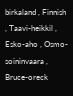birkaland , Finnish , Taavi-heikkil , Esko-aho , Osmo-soininvaara , Bruce-oreck